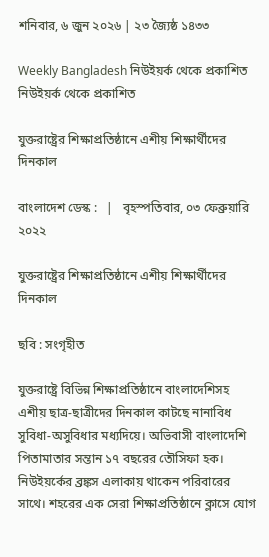শনিবার, ৬ জুন ২০২৬ | ২৩ জ্যৈষ্ঠ ১৪৩৩

Weekly Bangladesh নিউইয়র্ক থেকে প্রকাশিত
নিউইয়র্ক থেকে প্রকাশিত

যুক্তরাষ্ট্রের শিক্ষাপ্রতিষ্ঠানে এশীয় শিক্ষার্থীদের দিনকাল

বাংলাদেশ ডেস্ক :   |   বৃহস্পতিবার, ০৩ ফেব্রুয়ারি ২০২২

যুক্তরাষ্ট্রের শিক্ষাপ্রতিষ্ঠানে এশীয় শিক্ষার্থীদের দিনকাল

ছবি : সংগৃহীত

যুক্তরাষ্ট্রে বিভিন্ন শিক্ষাপ্রতিষ্ঠানে বাংলাদেশিসহ এশীয় ছাত্র-ছাত্রীদের দিনকাল কাটছে নানাবিধ সুবিধা-অসুবিধার মধ্যদিয়ে। অভিবাসী বাংলাদেশি পিতামাতার সন্তান ১৭ বছরের তৌসিফা হক। নিউইয়র্কের ব্রঙ্কস এলাকায় থাকেন পরিবারের সাথে। শহরের এক সেরা শিক্ষাপ্রতিষ্ঠানে ক্লাসে যোগ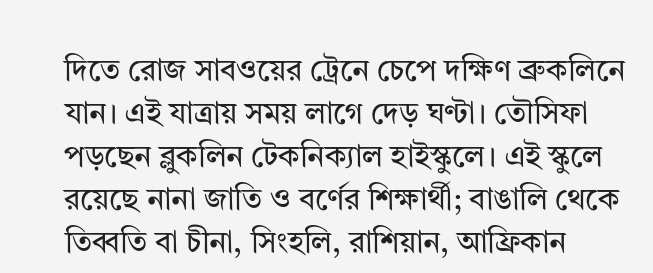দিতে রোজ সাবওয়ের ট্রেনে চেপে দক্ষিণ ব্রুকলিনে যান। এই যাত্রায় সময় লাগে দেড় ঘণ্টা। তৌসিফা পড়ছেন ব্লুকলিন টেকনিক্যাল হাইস্কুলে। এই স্কুলে রয়েছে নানা জাতি ও বর্ণের শিক্ষার্থী; বাঙালি থেকে তিব্বতি বা চীনা, সিংহলি, রাশিয়ান, আফ্রিকান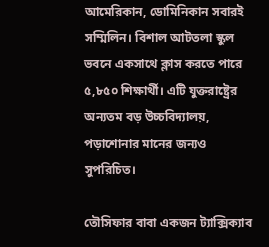আমেরিকান, ডোমিনিকান সবারই সম্মিলিন। বিশাল আটতলা স্কুল ভবনে একসাথে ক্লাস করতে পারে ৫,৮৫০ শিক্ষার্থী। এটি যুক্তরাষ্ট্রের অন্যতম বড় উচ্চবিদ্যালয়, পড়াশোনার মানের জন্যও সুপরিচিত।

তৌসিফার বাবা একজন ট্যাক্সিক্যাব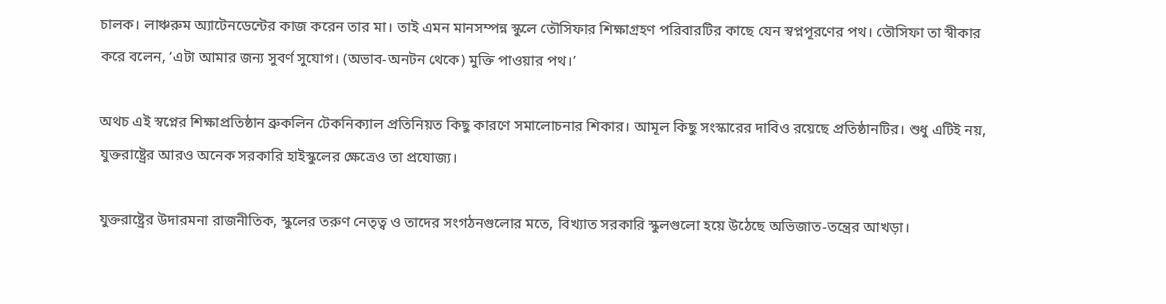চালক। লাঞ্চরুম অ্যাটেনডেন্টের কাজ করেন তার মা। তাই এমন মানসম্পন্ন স্কুলে তৌসিফার শিক্ষাগ্রহণ পরিবারটির কাছে যেন স্বপ্নপূরণের পথ। তৌসিফা তা স্বীকার করে বলেন, ‘এটা আমার জন্য সুবর্ণ সুযোগ। (অভাব-অনটন থেকে) মুক্তি পাওয়ার পথ।’

অথচ এই স্বপ্নের শিক্ষাপ্রতিষ্ঠান ব্রুকলিন টেকনিক্যাল প্রতিনিয়ত কিছু কারণে সমালোচনার শিকার। আমূল কিছু সংস্কারের দাবিও রয়েছে প্রতিষ্ঠানটির। শুধু এটিই নয়, যুক্তরাষ্ট্রের আরও অনেক সরকারি হাইস্কুলের ক্ষেত্রেও তা প্রযোজ্য।

যুক্তরাষ্ট্রের উদারমনা রাজনীতিক, স্কুলের তরুণ নেতৃত্ব ও তাদের সংগঠনগুলোর মতে, বিখ্যাত সরকারি স্কুলগুলো হয়ে উঠেছে অভিজাত-তন্ত্রের আখড়া।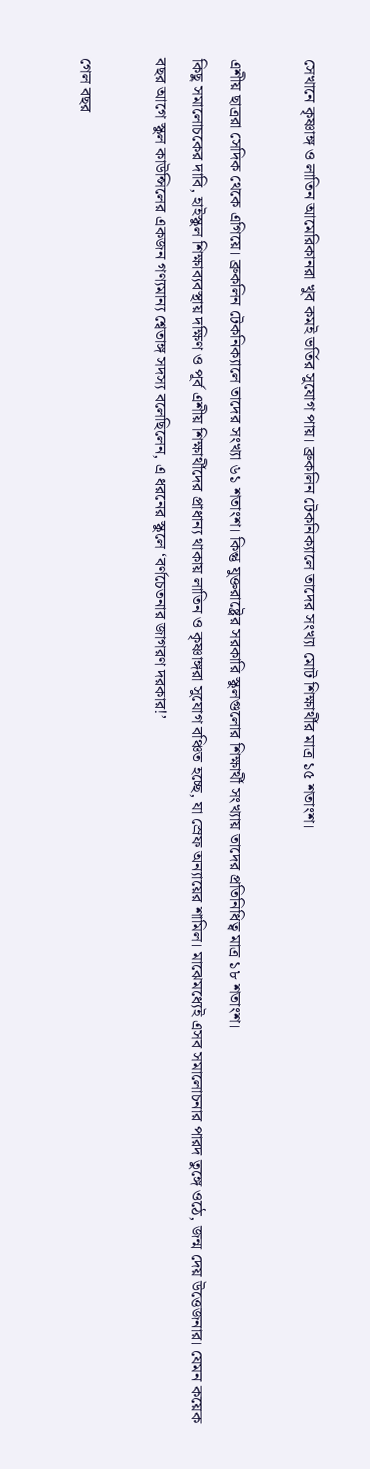সেখানে কৃষ্ণাঙ্গ ও লাতিন আমেরিকানরা খুব কমই ভর্তির সুযোগ পায়। ব্রুকলিন টেকনিক্যালে তাদের সংখ্যা মোট শিক্ষার্থীর মাত্র ১৫ শতাংশ।

এশীয় ছাত্ররা সেদিক থেকে এগিয়ে। ব্রুকলিন টেকনিক্যালে তাদের সংখ্যা ৬১ শতাংশ। কিন্তু যুক্তরাষ্ট্রের সরকারি স্কুলগুলোর শিক্ষার্থী সংখ্যায় তাদের প্রতিনিধিত্ব মাত্র ১৮ শতাংশ।
কিছু সমালোচকের দাবি, হাইস্কুল শিক্ষাব্যবস্থায় দক্ষিণ ও পূর্ব এশীয় শিক্ষার্থীদের প্রাধান্য থাকায় লাতিন ও কৃষ্ণাঙ্গরা সুযোগ বঞ্চিত হচ্ছে, যা স্রেফ অন্যায়ের শামিল। মাঝেমধ্যেই এসব সমালোচনার পারদ তুঙ্গে ওঠে, জন্ম দেয় উত্তেজনার। যেমন কয়েক বছর আগে স্কুল কাউন্সিলের একজন গণ্যমান্য শ্বেতাঙ্গ সদস্য বলেছিলেন, এ ধরনের স্কুলে ‘বর্ণচেতনার জাগরণ দরকার!’

গেল বছর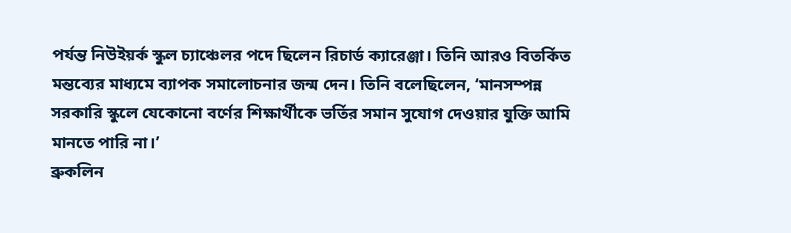পর্যন্ত নিউইয়র্ক স্কুল চ্যাঞ্চেলর পদে ছিলেন রিচার্ড ক্যারেঞ্জা। তিনি আরও বিতর্কিত মন্তব্যের মাধ্যমে ব্যাপক সমালোচনার জন্ম দেন। তিনি বলেছিলেন, ‘মানসম্পন্ন সরকারি স্কুলে যেকোনো বর্ণের শিক্ষার্থীকে ভর্তির সমান সুযোগ দেওয়ার যুক্তি আমি মানতে পারি না।’
ব্রুকলিন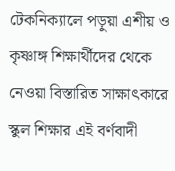টেকনিক্যালে পড়ুয়া এশীয় ও কৃষ্ণাঙ্গ শিক্ষার্থীদের থেকে নেওয়া বিস্তারিত সাক্ষাৎকারে স্কুল শিক্ষার এই বর্ণবাদী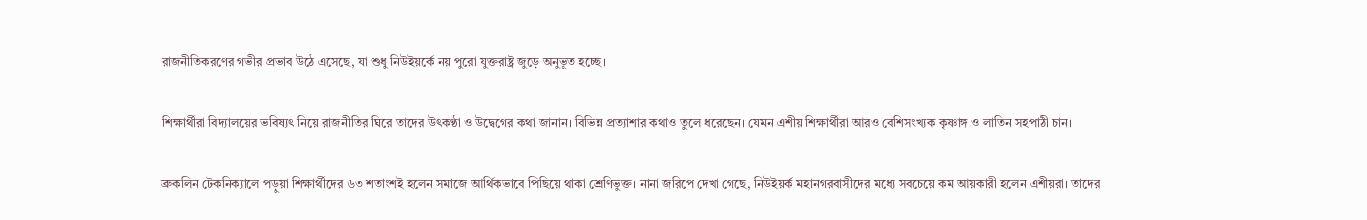রাজনীতিকরণের গভীর প্রভাব উঠে এসেছে, যা শুধু নিউইয়র্কে নয় পুরো যুক্তরাষ্ট্র জুড়ে অনুভূত হচ্ছে।

শিক্ষার্থীরা বিদ্যালয়ের ভবিষ্যৎ নিয়ে রাজনীতির ঘিরে তাদের উৎকণ্ঠা ও উদ্বেগের কথা জানান। বিভিন্ন প্রত্যাশার কথাও তুলে ধরেছেন। যেমন এশীয় শিক্ষার্থীরা আরও বেশিসংখ্যক কৃষ্ণাঙ্গ ও লাতিন সহপাঠী চান।

ব্রুকলিন টেকনিক্যালে পড়ুয়া শিক্ষার্থীদের ৬৩ শতাংশই হলেন সমাজে আর্থিকভাবে পিছিয়ে থাকা শ্রেণিভুক্ত। নানা জরিপে দেখা গেছে, নিউইয়র্ক মহানগরবাসীদের মধ্যে সবচেয়ে কম আয়কারী হলেন এশীয়রা। তাদের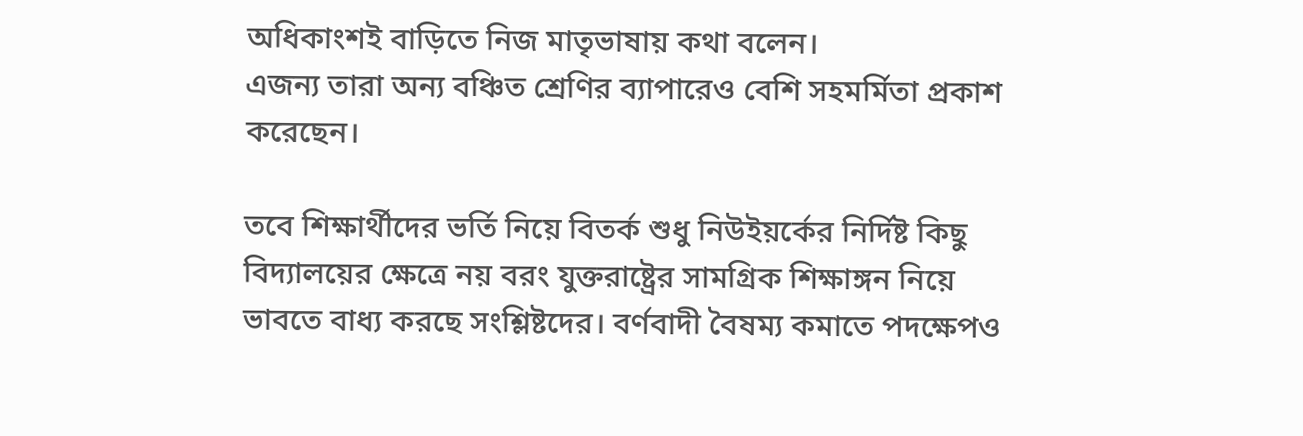অধিকাংশই বাড়িতে নিজ মাতৃভাষায় কথা বলেন।
এজন্য তারা অন্য বঞ্চিত শ্রেণির ব্যাপারেও বেশি সহমর্মিতা প্রকাশ করেছেন।

তবে শিক্ষার্থীদের ভর্তি নিয়ে বিতর্ক শুধু নিউইয়র্কের নির্দিষ্ট কিছু বিদ্যালয়ের ক্ষেত্রে নয় বরং যুক্তরাষ্ট্রের সামগ্রিক শিক্ষাঙ্গন নিয়ে ভাবতে বাধ্য করছে সংশ্লিষ্টদের। বর্ণবাদী বৈষম্য কমাতে পদক্ষেপও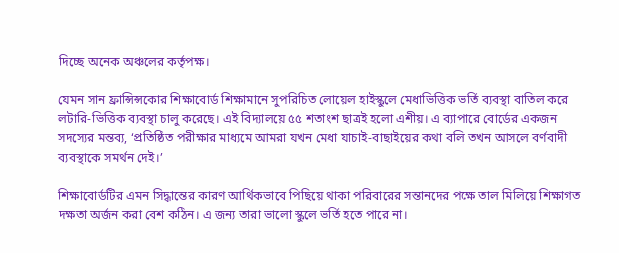দিচ্ছে অনেক অঞ্চলের কর্তৃপক্ষ।

যেমন সান ফ্রান্সিন্সকোর শিক্ষাবোর্ড শিক্ষামানে সুপরিচিত লোয়েল হাইস্কুলে মেধাভিত্তিক ভর্তি ব্যবস্থা বাতিল করে লটারি-ভিত্তিক ব্যবস্থা চালু করেছে। এই বিদ্যালয়ে ৫৫ শতাংশ ছাত্রই হলো এশীয়। এ ব্যাপারে বোর্ডের একজন সদস্যের মন্তব্য, ‘প্রতিষ্ঠিত পরীক্ষার মাধ্যমে আমরা যখন মেধা যাচাই-বাছাইয়ের কথা বলি তখন আসলে বর্ণবাদী ব্যবস্থাকে সমর্থন দেই।’

শিক্ষাবোর্ডটির এমন সিদ্ধান্তের কারণ আর্থিকভাবে পিছিয়ে থাকা পরিবারের সন্তানদের পক্ষে তাল মিলিয়ে শিক্ষাগত দক্ষতা অর্জন করা বেশ কঠিন। এ জন্য তারা ভালো স্কুলে ভর্তি হতে পারে না।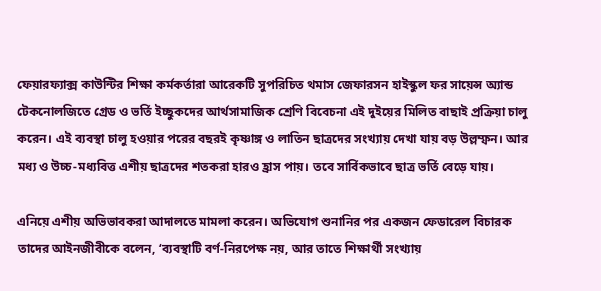ফেয়ারফ্যাক্স কাউন্টির শিক্ষা কর্মকর্তারা আরেকটি সুপরিচিত থমাস জেফারসন হাইস্কুল ফর সায়েন্স অ্যান্ড টেকনোলজিতে গ্রেড ও ভর্তি ইচ্ছুকদের আর্থসামাজিক শ্রেণি বিবেচনা এই দুইয়ের মিলিত বাছাই প্রক্রিয়া চালু করেন। এই ব্যবস্থা চালু হওয়ার পরের বছরই কৃষ্ণাঙ্গ ও লাতিন ছাত্রদের সংখ্যায় দেখা যায় বড় উল্লম্ফন। আর মধ্য ও উচ্চ-মধ্যবিত্ত এশীয় ছাত্রদের শতকরা হারও হ্রাস পায়। তবে সার্বিকভাবে ছাত্র ভর্তি বেড়ে যায়।

এনিয়ে এশীয় অভিভাবকরা আদালতে মামলা করেন। অভিযোগ শুনানির পর একজন ফেডারেল বিচারক তাদের আইনজীবীকে বলেন, ‘ব্যবস্থাটি বর্ণ-নিরপেক্ষ নয়, আর তাতে শিক্ষার্থী সংখ্যায়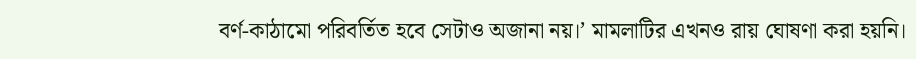বর্ণ-কাঠামো পরিবর্তিত হবে সেটাও অজানা নয়।’ মামলাটির এখনও রায় ঘোষণা করা হয়নি।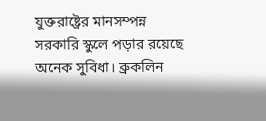যুক্তরাষ্ট্রের মানসম্পন্ন সরকারি স্কুলে পড়ার রয়েছে অনেক সুবিধা। ব্রুকলিন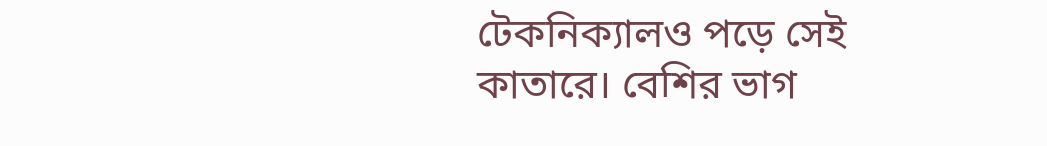টেকনিক্যালও পড়ে সেই কাতারে। বেশির ভাগ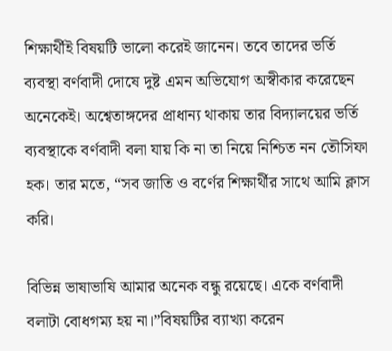শিক্ষার্থীই বিষয়টি ভালো করেই জানেন। তবে তাদের ভর্তি ব্যবস্থা বর্ণবাদী দোষে দুষ্ট এমন অভিযোগ অস্বীকার করেছেন অনেকেই। অশ্বেতাঙ্গদের প্রাধান্য থাকায় তার বিদ্যালয়ের ভর্তি ব্যবস্থাকে বর্ণবাদী বলা যায় কি না তা নিয়ে নিশ্চিত নন তৌসিফা হক। তার মতে, “সব জাতি ও বর্ণের শিক্ষার্থীর সাথে আমি ক্লাস করি।

বিভিন্ন ভাষাভাষি আমার অনেক বন্ধু রয়েছে। একে বর্ণবাদী বলাটা বোধগম্য হয় না।”বিষয়টির ব্যাখ্যা করেন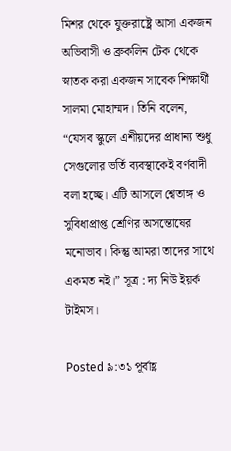মিশর থেকে যুক্তরাষ্ট্রে আসা একজন অভিবাসী ও ব্রুকলিন টেক থেকে স্নাতক করা একজন সাবেক শিক্ষার্থী সালমা মোহাম্মদ। তিনি বলেন, “যেসব স্কুলে এশীয়দের প্রাধান্য শুধু সেগুলোর ভর্তি ব্যবস্থাকেই বর্ণবাদী বলা হচ্ছে। এটি আসলে শ্বেতাঙ্গ ও সুবিধাপ্রাপ্ত শ্রেণির অসন্তোষের মনোভাব। কিন্তু আমরা তাদের সাথে একমত নই।” সূত্র : দ্য নিউ ইয়র্ক টাইমস।

Posted ৯:৩১ পূর্বাহ্ণ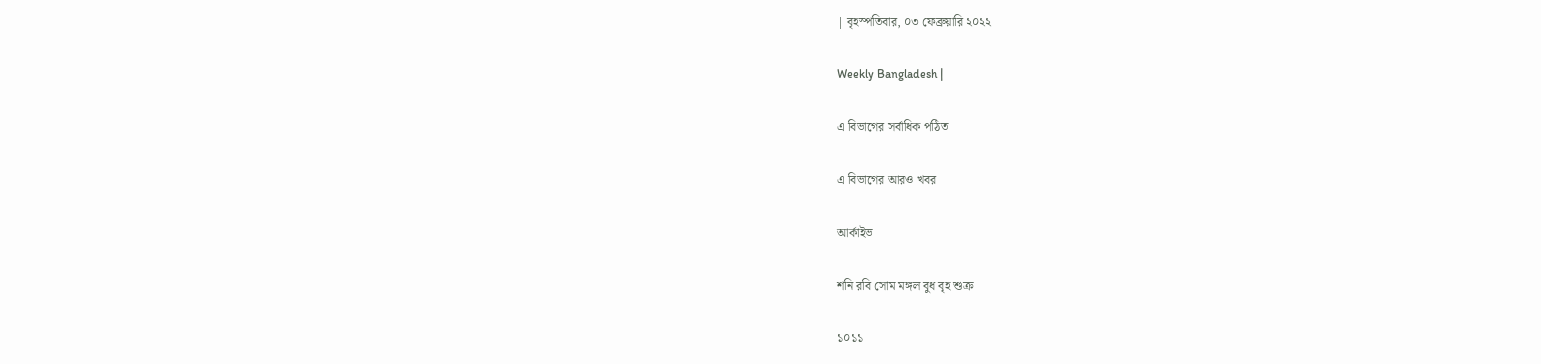| বৃহস্পতিবার, ০৩ ফেব্রুয়ারি ২০২২

Weekly Bangladesh |

এ বিভাগের সর্বাধিক পঠিত

এ বিভাগের আরও খবর

আর্কাইভ

শনি রবি সোম মঙ্গল বুধ বৃহ শুক্র

১০১১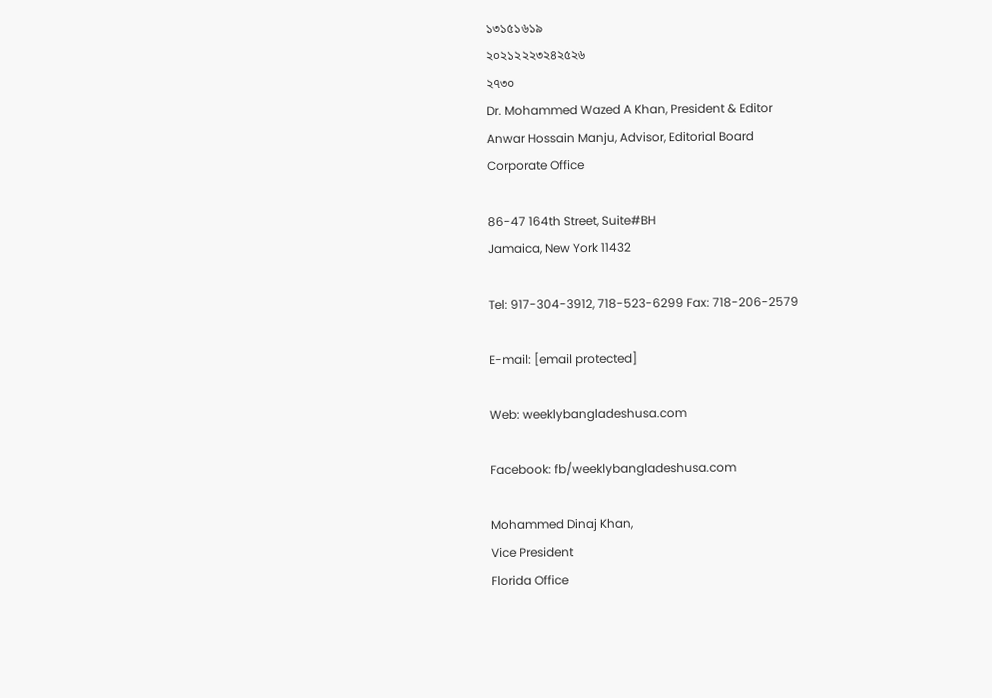১৩১৫১৬১৯
২০২১২২২৩২৪২৫২৬
২৭৩০
Dr. Mohammed Wazed A Khan, President & Editor
Anwar Hossain Manju, Advisor, Editorial Board
Corporate Office

86-47 164th Street, Suite#BH
Jamaica, New York 11432

Tel: 917-304-3912, 718-523-6299 Fax: 718-206-2579

E-mail: [email protected]

Web: weeklybangladeshusa.com

Facebook: fb/weeklybangladeshusa.com

Mohammed Dinaj Khan,
Vice President
Florida Office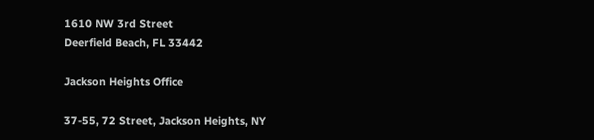1610 NW 3rd Street
Deerfield Beach, FL 33442

Jackson Heights Office

37-55, 72 Street, Jackson Heights, NY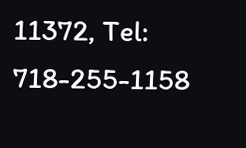11372, Tel: 718-255-1158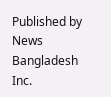Published by News Bangladesh Inc.